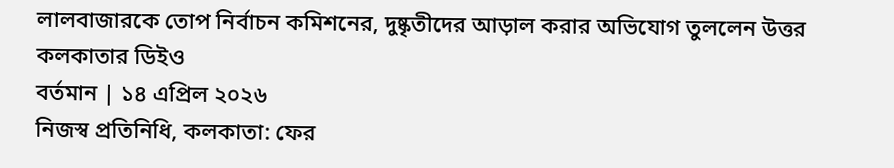লালবাজারকে তোপ নির্বাচন কমিশনের, দুষ্কৃতীদের আড়াল করার অভিযোগ তুললেন উত্তর কলকাতার ডিইও
বর্তমান | ১৪ এপ্রিল ২০২৬
নিজস্ব প্রতিনিধি, কলকাতা: ফের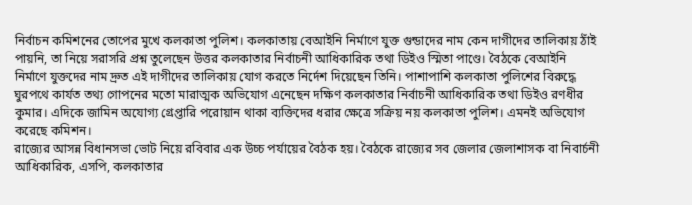নির্বাচন কমিশনের তোপের মুখে কলকাতা পুলিশ। কলকাতায় বেআইনি নির্মাণে যুক্ত গুন্ডাদের নাম কেন দাগীদের তালিকায় ঠাঁই পায়নি, তা নিয়ে সরাসরি প্রশ্ন তুলেছেন উত্তর কলকাতার নির্বাচনী আধিকারিক তথা ডিইও স্মিতা পাণ্ডে। বৈঠকে বেআইনি নির্মাণে যুক্তদের নাম দ্রুত এই দাগীদের তালিকায় যোগ করতে নির্দেশ দিয়েছেন তিনি। পাশাপাশি কলকাতা পুলিশের বিরুদ্ধে ঘুরপথে কার্যত তথ্য গোপনের মতো মারাত্মক অভিযোগ এনেছেন দক্ষিণ কলকাতার নির্বাচনী আধিকারিক তথা ডিইও রণধীর কুমার। এদিকে জামিন অযোগ্য গ্রেপ্তারি পরোয়ান থাকা ব্যক্তিদের ধরার ক্ষেত্রে সক্রিয় নয় কলকাতা পুলিশ। এমনই অভিযোগ করেছে কমিশন।
রাজ্যের আসন্ন বিধানসভা ভোট নিয়ে রবিবার এক উচ্চ পর্যায়ের বৈঠক হয়। বৈঠকে রাজ্যের সব জেলার জেলাশাসক বা নিবার্চনী আধিকারিক, এসপি, কলকাতার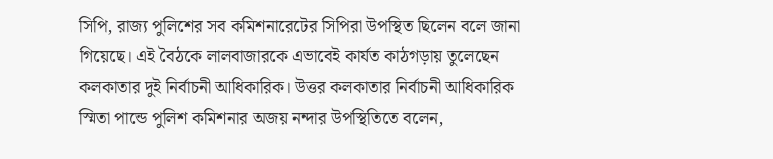সিপি, রাজ্য পুলিশের সব কমিশনারেটের সিপিরা উপস্থিত ছিলেন বলে জানা গিয়েছে। এই বৈঠকে লালবাজারকে এভাবেই কার্যত কাঠগড়ায় তুলেছেন কলকাতার দুই নির্বাচনী আধিকারিক। উত্তর কলকাতার নির্বাচনী আধিকারিক স্মিতা পান্ডে পুলিশ কমিশনার অজয় নন্দার উপস্থিতিতে বলেন,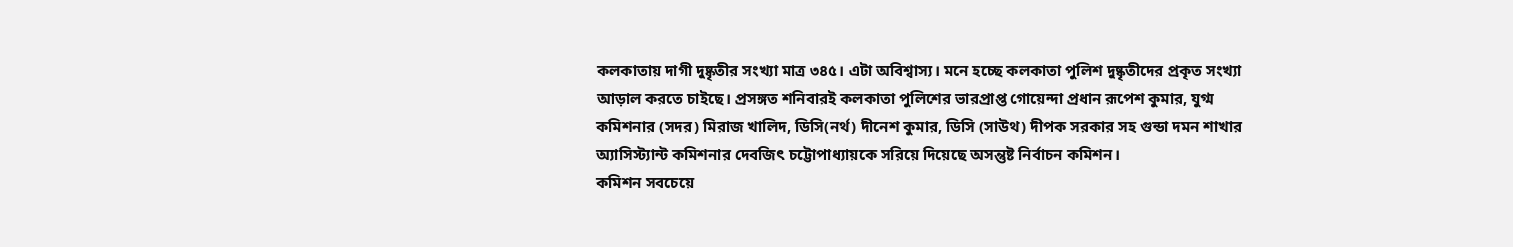কলকাতায় দাগী দুষ্কৃতীর সংখ্যা মাত্র ৩৪৫। এটা অবিশ্বাস্য। মনে হচ্ছে কলকাতা পুলিশ দুষ্কৃতীদের প্রকৃত সংখ্যা আড়াল করতে চাইছে। প্রসঙ্গত শনিবারই কলকাতা পুলিশের ভারপ্রাপ্ত গোয়েন্দা প্রধান রূপেশ কুমার, যুগ্ম কমিশনার (সদর) মিরাজ খালিদ, ডিসি(নর্থ) দীনেশ কুমার, ডিসি (সাউথ) দীপক সরকার সহ গুন্ডা দমন শাখার অ্যাসিস্ট্যান্ট কমিশনার দেবজিৎ চট্টোপাধ্যায়কে সরিয়ে দিয়েছে অসন্তুষ্ট নির্বাচন কমিশন।
কমিশন সবচেয়ে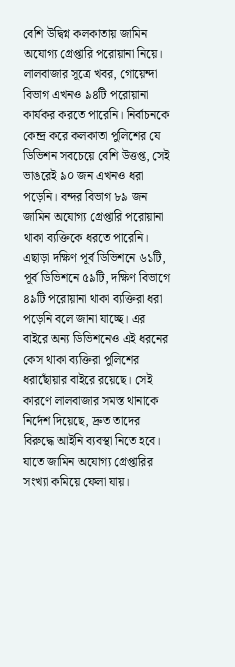বেশি উদ্বিগ্ন কলকাতায় জামিন অযোগ্য গ্রেপ্তারি পরোয়ানা নিয়ে। লালবাজার সূত্রে খবর, গোয়েন্দা বিভাগ এখনও ৯৪টি পরোয়ানা কার্যকর করতে পারেনি। নির্বাচনকে কেন্দ্র করে কলকাতা পুলিশের যে ডিভিশন সবচেয়ে বেশি উত্তপ্ত, সেই ভাঙরেই ৯০ জন এখনও ধরা পড়েনি। বন্দর বিভাগ ৮৯ জন জামিন অযোগ্য গ্রেপ্তারি পরোয়ানা থাকা ব্যক্তিকে ধরতে পারেনি। এছাড়া দক্ষিণ পূর্ব ডিভিশনে ৬১টি, পূর্ব ডিভিশনে ৫৯টি, দক্ষিণ বিভাগে ৪৯টি পরোয়ানা থাকা ব্যক্তিরা ধরা পড়েনি বলে জানা যাচ্ছে। এর বাইরে অন্য ডিভিশনেও এই ধরনের কেস থাকা ব্যক্তিরা পুলিশের ধরাছোঁয়ার বাইরে রয়েছে। সেই কারণে লালবাজার সমস্ত থানাকে নির্দেশ দিয়েছে, দ্রুত তাদের বিরুদ্ধে আইনি ব্যবস্থা নিতে হবে। যাতে জামিন অযোগ্য গ্রেপ্তারির সংখ্যা কমিয়ে ফেলা যায়।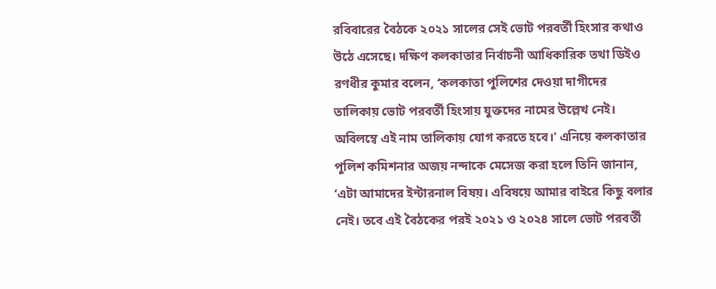রবিবারের বৈঠকে ২০২১ সালের সেই ভোট পরবর্তী হিংসার কথাও উঠে এসেছে। দক্ষিণ কলকাতার নির্বাচনী আধিকারিক তথা ডিইও রণধীর কুমার বলেন, ‘কলকাতা পুলিশের দেওয়া দাগীদের তালিকায় ভোট পরবর্তী হিংসায় যুক্তদের নামের উল্লেখ নেই। অবিলম্বে এই নাম তালিকায় যোগ করতে হবে।’ এনিয়ে কলকাতার পুলিশ কমিশনার অজয় নন্দাকে মেসেজ করা হলে তিনি জানান, ‘এটা আমাদের ইন্টারনাল বিষয়। এবিষয়ে আমার বাইরে কিছু বলার নেই। তবে এই বৈঠকের পরই ২০২১ ও ২০২৪ সালে ভোট পরবর্তী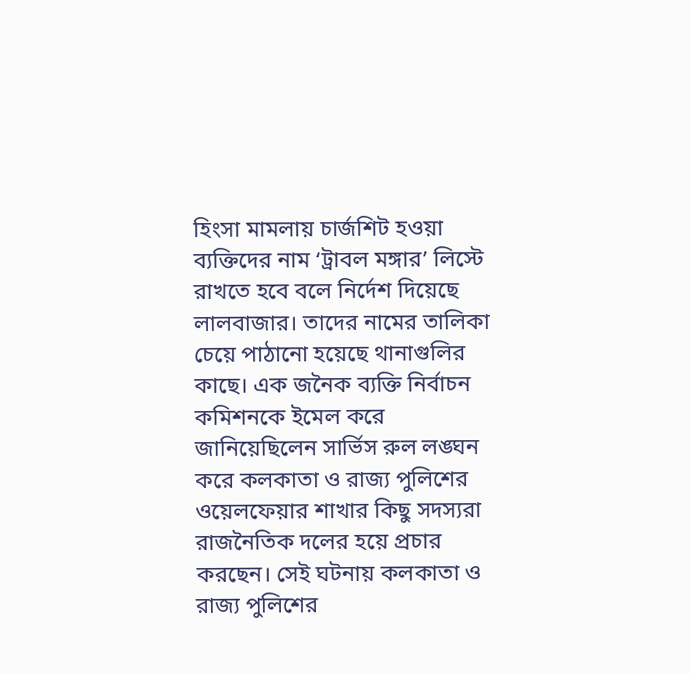হিংসা মামলায় চার্জশিট হওয়া ব্যক্তিদের নাম ‘ট্রাবল মঙ্গার’ লিস্টে রাখতে হবে বলে নির্দেশ দিয়েছে লালবাজার। তাদের নামের তালিকা চেয়ে পাঠানো হয়েছে থানাগুলির কাছে। এক জনৈক ব্যক্তি নির্বাচন কমিশনকে ইমেল করে জানিয়েছিলেন সার্ভিস রুল লঙ্ঘন করে কলকাতা ও রাজ্য পুলিশের ওয়েলফেয়ার শাখার কিছু সদস্যরা রাজনৈতিক দলের হয়ে প্রচার করছেন। সেই ঘটনায় কলকাতা ও রাজ্য পুলিশের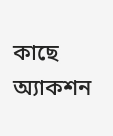কাছে অ্যাকশন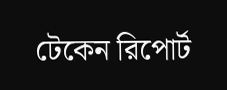টেকেন রিপোর্ট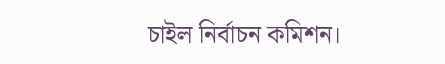চাইল নির্বাচন কমিশন।